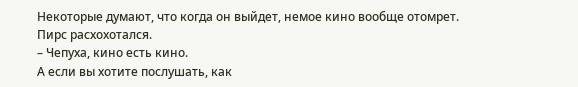Некоторые думают, что когда он выйдет, немое кино вообще отомрет.
Пирс расхохотался.
– Чепуха, кино есть кино.
А если вы хотите послушать, как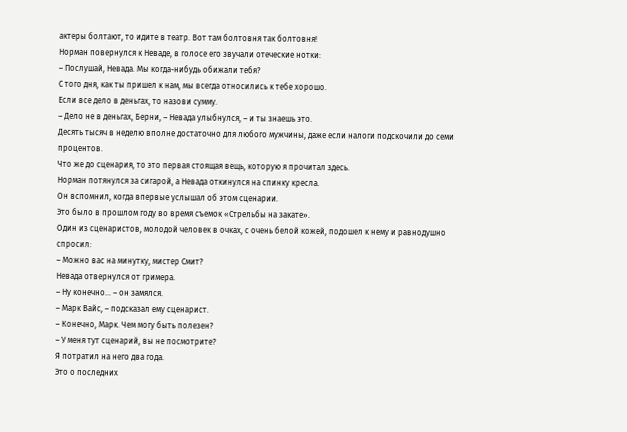актеры болтают, то идите в театр. Вот там болтовня так болтовня!
Норман повернулся к Неваде, в голосе его звучали отеческие нотки:
– Послушай, Невада. Мы когда-нибудь обижали тебя?
С того дня, как ты пришел к нам, мы всегда относились к тебе хорошо.
Если все дело в деньгах, то назови сумму.
– Дело не в деньгах, Берни, – Невада улыбнулся, – и ты знаешь это.
Десять тысяч в неделю вполне достаточно для любого мужчины, даже если налоги подскочили до семи процентов.
Что же до сценария, то это первая стоящая вещь, которую я прочитал здесь.
Норман потянулся за сигарой, а Невада откинулся на спинку кресла.
Он вспомнил, когда впервые услышал об этом сценарии.
Это было в прошлом году во время съемок «Стрельбы на закате».
Один из сценаристов, молодой человек в очках, с очень белой кожей, подошел к нему и равнодушно спросил:
– Можно вас на минутку, мистер Смит?
Невада отвернулся от гримера.
– Ну конечно... – он замялся.
– Марк Вайс, – подсказал ему сценарист.
– Конечно, Марк. Чем могу быть полезен?
– У меня тут сценарий, вы не посмотрите?
Я потратил на него два года.
Это о последних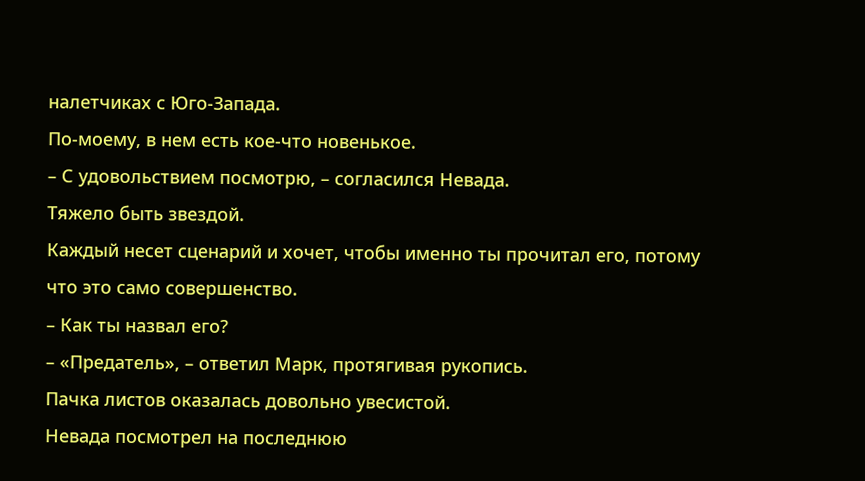налетчиках с Юго-Запада.
По-моему, в нем есть кое-что новенькое.
– С удовольствием посмотрю, – согласился Невада.
Тяжело быть звездой.
Каждый несет сценарий и хочет, чтобы именно ты прочитал его, потому что это само совершенство.
– Как ты назвал его?
– «Предатель», – ответил Марк, протягивая рукопись.
Пачка листов оказалась довольно увесистой.
Невада посмотрел на последнюю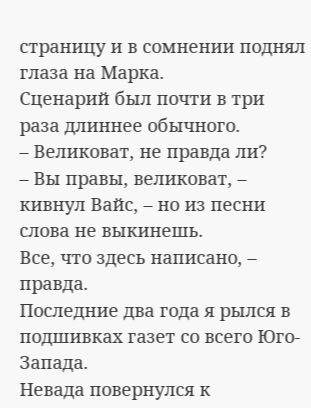страницу и в сомнении поднял глаза на Марка.
Сценарий был почти в три раза длиннее обычного.
– Великоват, не правда ли?
– Вы правы, великоват, – кивнул Вайс, – но из песни слова не выкинешь.
Все, что здесь написано, – правда.
Последние два года я рылся в подшивках газет со всего Юго-Запада.
Невада повернулся к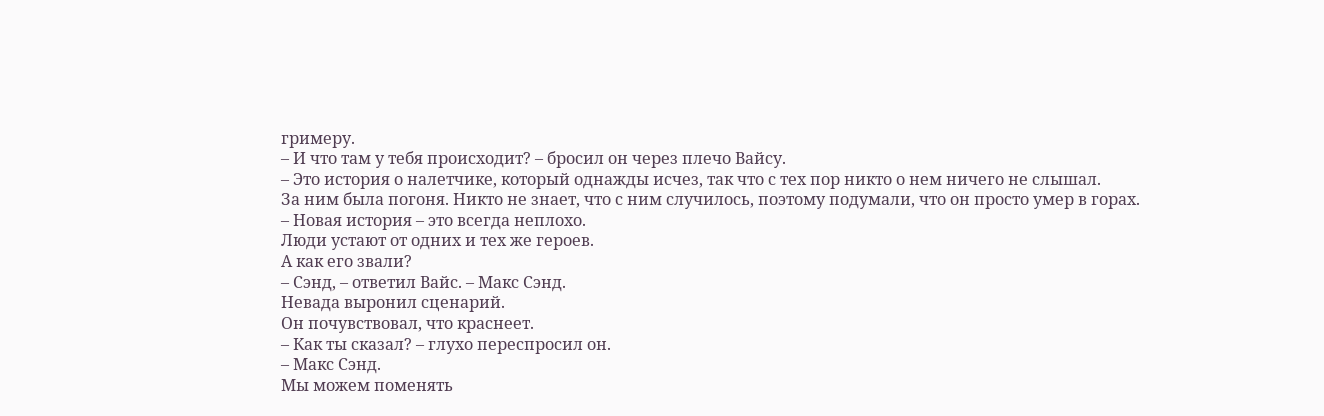гримеру.
– И что там у тебя происходит? – бросил он через плечо Вайсу.
– Это история о налетчике, который однажды исчез, так что с тех пор никто о нем ничего не слышал.
За ним была погоня. Никто не знает, что с ним случилось, поэтому подумали, что он просто умер в горах.
– Новая история – это всегда неплохо.
Люди устают от одних и тех же героев.
А как его звали?
– Сэнд, – ответил Вайс. – Макс Сэнд.
Невада выронил сценарий.
Он почувствовал, что краснеет.
– Как ты сказал? – глухо переспросил он.
– Макс Сэнд.
Мы можем поменять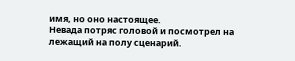имя, но оно настоящее.
Невада потряс головой и посмотрел на лежащий на полу сценарий.